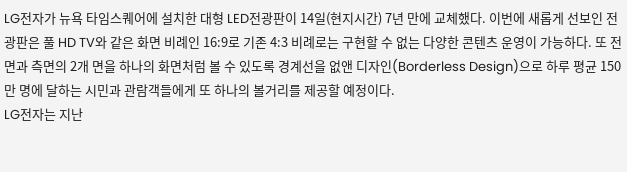LG전자가 뉴욕 타임스퀘어에 설치한 대형 LED전광판이 14일(현지시간) 7년 만에 교체했다. 이번에 새롭게 선보인 전광판은 풀 HD TV와 같은 화면 비례인 16:9로 기존 4:3 비례로는 구현할 수 없는 다양한 콘텐츠 운영이 가능하다. 또 전면과 측면의 2개 면을 하나의 화면처럼 볼 수 있도록 경계선을 없앤 디자인(Borderless Design)으로 하루 평균 150만 명에 달하는 시민과 관람객들에게 또 하나의 볼거리를 제공할 예정이다.
LG전자는 지난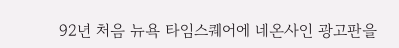92년 처음 뉴욕 타임스퀘어에 네온사인 광고판을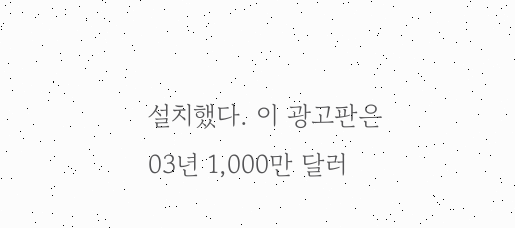설치했다. 이 광고판은 03년 1,000만 달러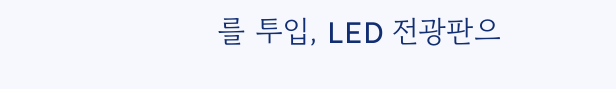를 투입, LED 전광판으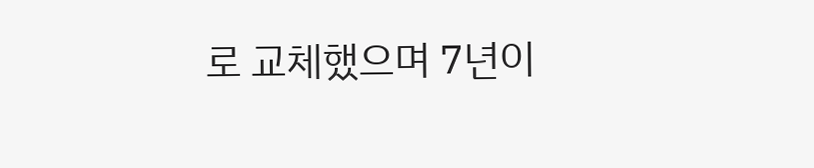로 교체했으며 7년이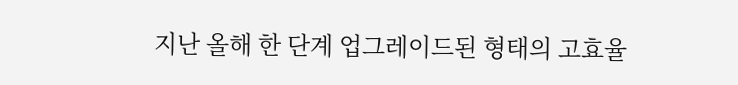지난 올해 한 단계 업그레이드된 형태의 고효율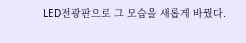LED전광판으로 그 모습을 새롭게 바꿨다.